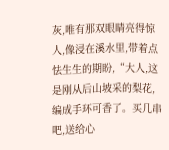灰,唯有那双眼睛亮得惊人,像浸在溪水里,带着点怯生生的期盼,“大人,这是刚从后山坡采的梨花,编成手环可香了。买几串吧,送给心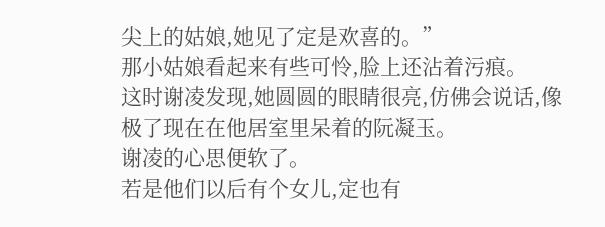尖上的姑娘,她见了定是欢喜的。”
那小姑娘看起来有些可怜,脸上还沾着污痕。
这时谢凌发现,她圆圆的眼睛很亮,仿佛会说话,像极了现在在他居室里呆着的阮凝玉。
谢凌的心思便软了。
若是他们以后有个女儿,定也有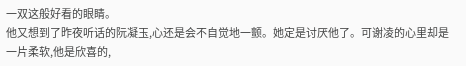一双这般好看的眼睛。
他又想到了昨夜听话的阮凝玉,心还是会不自觉地一颤。她定是讨厌他了。可谢凌的心里却是一片柔软,他是欣喜的,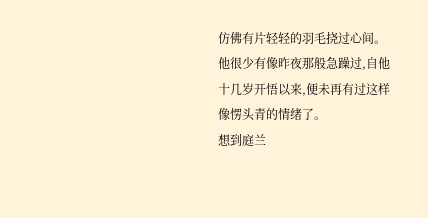仿佛有片轻轻的羽毛挠过心间。
他很少有像昨夜那般急躁过,自他十几岁开悟以来,便未再有过这样像愣头青的情绪了。
想到庭兰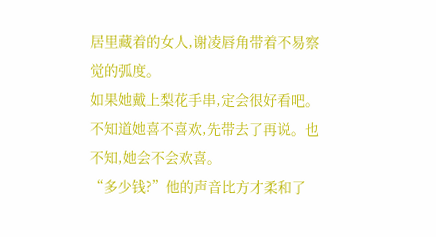居里藏着的女人,谢凌唇角带着不易察觉的弧度。
如果她戴上梨花手串,定会很好看吧。
不知道她喜不喜欢,先带去了再说。也不知,她会不会欢喜。
“多少钱?”他的声音比方才柔和了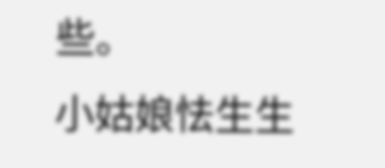些。
小姑娘怯生生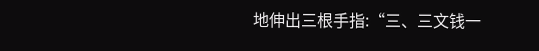地伸出三根手指:“三、三文钱一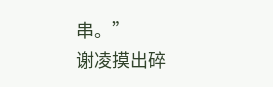串。”
谢凌摸出碎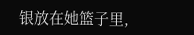银放在她篮子里,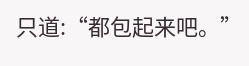只道:“都包起来吧。”